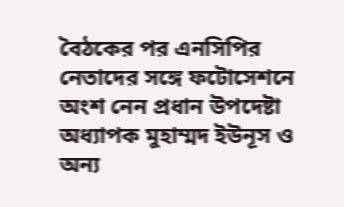বৈঠকের পর এনসিপির নেতাদের সঙ্গে ফটোসেশনে অংশ নেন প্রধান উপদেষ্টা অধ্যাপক মুহাম্মদ ইউনূস ও অন্য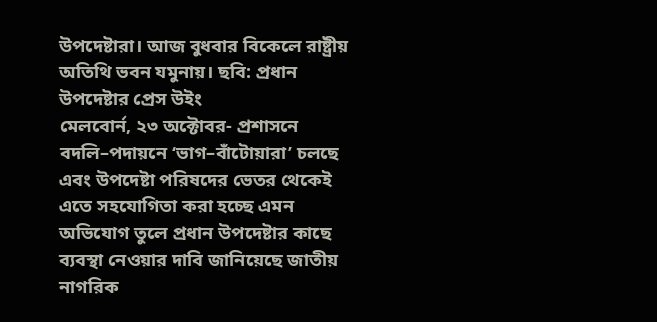উপদেষ্টারা। আজ বুধবার বিকেলে রাষ্ট্রীয় অতিথি ভবন যমুনায়। ছবি: প্রধান উপদেষ্টার প্রেস উইং
মেলবোর্ন, ২৩ অক্টোবর- প্রশাসনে বদলি–পদায়নে ‘ভাগ–বাঁটোয়ারা’ চলছে এবং উপদেষ্টা পরিষদের ভেতর থেকেই এতে সহযোগিতা করা হচ্ছে এমন অভিযোগ তুলে প্রধান উপদেষ্টার কাছে ব্যবস্থা নেওয়ার দাবি জানিয়েছে জাতীয় নাগরিক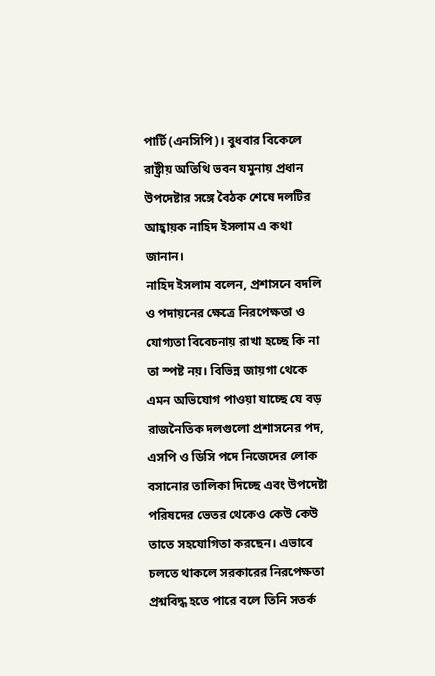পার্টি (এনসিপি)। বুধবার বিকেলে রাষ্ট্রীয় অতিথি ভবন যমুনায় প্রধান উপদেষ্টার সঙ্গে বৈঠক শেষে দলটির আহ্বায়ক নাহিদ ইসলাম এ কথা জানান।
নাহিদ ইসলাম বলেন, প্রশাসনে বদলি ও পদায়নের ক্ষেত্রে নিরপেক্ষতা ও যোগ্যতা বিবেচনায় রাখা হচ্ছে কি না তা স্পষ্ট নয়। বিভিন্ন জায়গা থেকে এমন অভিযোগ পাওয়া যাচ্ছে যে বড় রাজনৈতিক দলগুলো প্রশাসনের পদ, এসপি ও ডিসি পদে নিজেদের লোক বসানোর তালিকা দিচ্ছে এবং উপদেষ্টা পরিষদের ভেতর থেকেও কেউ কেউ তাতে সহযোগিতা করছেন। এভাবে চলতে থাকলে সরকারের নিরপেক্ষতা প্রশ্নবিদ্ধ হতে পারে বলে তিনি সতর্ক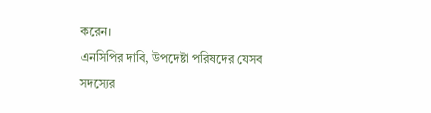করেন।
এনসিপির দাবি, উপদেষ্টা পরিষদের যেসব সদস্যের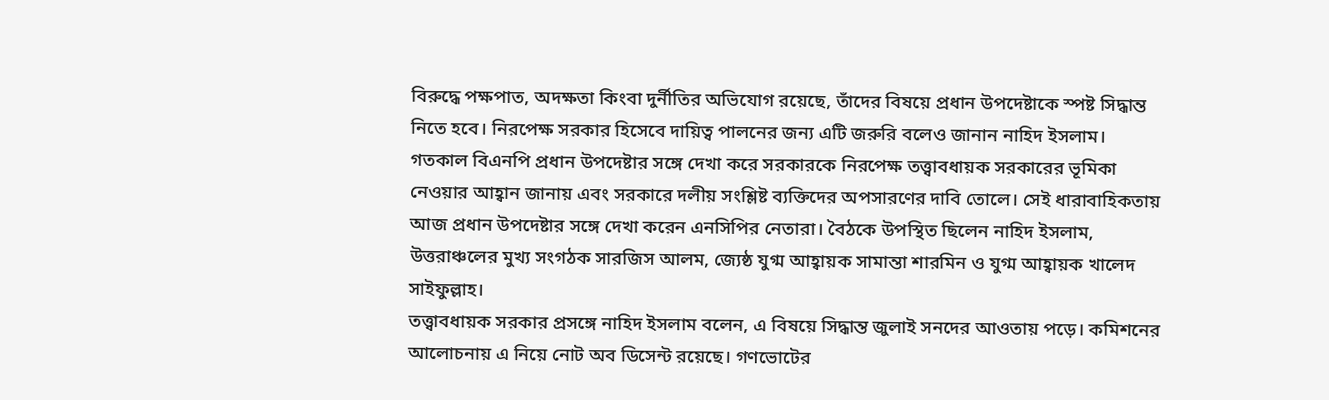বিরুদ্ধে পক্ষপাত, অদক্ষতা কিংবা দুর্নীতির অভিযোগ রয়েছে, তাঁদের বিষয়ে প্রধান উপদেষ্টাকে স্পষ্ট সিদ্ধান্ত নিতে হবে। নিরপেক্ষ সরকার হিসেবে দায়িত্ব পালনের জন্য এটি জরুরি বলেও জানান নাহিদ ইসলাম।
গতকাল বিএনপি প্রধান উপদেষ্টার সঙ্গে দেখা করে সরকারকে নিরপেক্ষ তত্ত্বাবধায়ক সরকারের ভূমিকা নেওয়ার আহ্বান জানায় এবং সরকারে দলীয় সংশ্লিষ্ট ব্যক্তিদের অপসারণের দাবি তোলে। সেই ধারাবাহিকতায় আজ প্রধান উপদেষ্টার সঙ্গে দেখা করেন এনসিপির নেতারা। বৈঠকে উপস্থিত ছিলেন নাহিদ ইসলাম, উত্তরাঞ্চলের মুখ্য সংগঠক সারজিস আলম, জ্যেষ্ঠ যুগ্ম আহ্বায়ক সামান্তা শারমিন ও যুগ্ম আহ্বায়ক খালেদ সাইফুল্লাহ।
তত্ত্বাবধায়ক সরকার প্রসঙ্গে নাহিদ ইসলাম বলেন, এ বিষয়ে সিদ্ধান্ত জুলাই সনদের আওতায় পড়ে। কমিশনের আলোচনায় এ নিয়ে নোট অব ডিসেন্ট রয়েছে। গণভোটের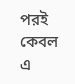পরই কেবল এ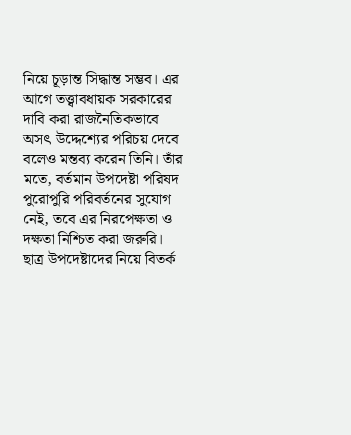নিয়ে চূড়ান্ত সিদ্ধান্ত সম্ভব। এর আগে তত্ত্বাবধায়ক সরকারের দাবি করা রাজনৈতিকভাবে অসৎ উদ্দেশ্যের পরিচয় দেবে বলেও মন্তব্য করেন তিনি। তাঁর মতে, বর্তমান উপদেষ্টা পরিষদ পুরোপুরি পরিবর্তনের সুযোগ নেই, তবে এর নিরপেক্ষতা ও দক্ষতা নিশ্চিত করা জরুরি।
ছাত্র উপদেষ্টাদের নিয়ে বিতর্ক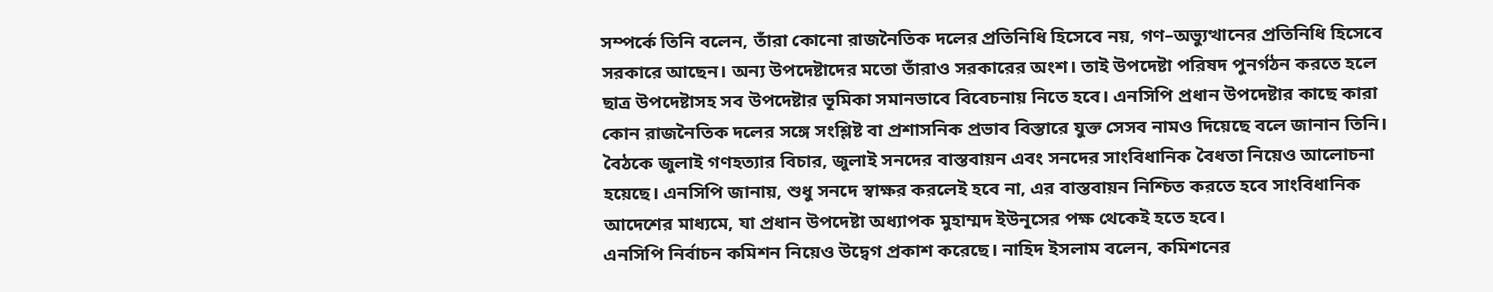সম্পর্কে তিনি বলেন, তাঁরা কোনো রাজনৈতিক দলের প্রতিনিধি হিসেবে নয়, গণ–অভ্যুত্থানের প্রতিনিধি হিসেবে সরকারে আছেন। অন্য উপদেষ্টাদের মতো তাঁরাও সরকারের অংশ। তাই উপদেষ্টা পরিষদ পুনর্গঠন করতে হলে ছাত্র উপদেষ্টাসহ সব উপদেষ্টার ভূমিকা সমানভাবে বিবেচনায় নিতে হবে। এনসিপি প্রধান উপদেষ্টার কাছে কারা কোন রাজনৈতিক দলের সঙ্গে সংশ্লিষ্ট বা প্রশাসনিক প্রভাব বিস্তারে যুক্ত সেসব নামও দিয়েছে বলে জানান তিনি।
বৈঠকে জুলাই গণহত্যার বিচার, জুলাই সনদের বাস্তবায়ন এবং সনদের সাংবিধানিক বৈধতা নিয়েও আলোচনা হয়েছে। এনসিপি জানায়, শুধু সনদে স্বাক্ষর করলেই হবে না, এর বাস্তবায়ন নিশ্চিত করতে হবে সাংবিধানিক আদেশের মাধ্যমে, যা প্রধান উপদেষ্টা অধ্যাপক মুহাম্মদ ইউনূসের পক্ষ থেকেই হতে হবে।
এনসিপি নির্বাচন কমিশন নিয়েও উদ্বেগ প্রকাশ করেছে। নাহিদ ইসলাম বলেন, কমিশনের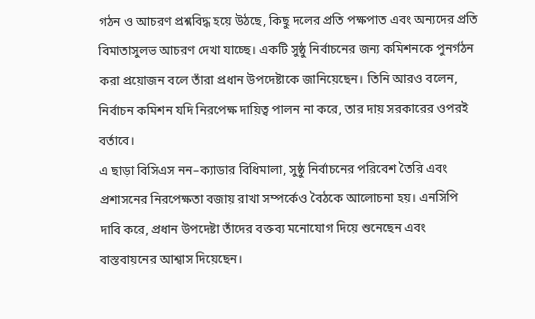গঠন ও আচরণ প্রশ্নবিদ্ধ হয়ে উঠছে, কিছু দলের প্রতি পক্ষপাত এবং অন্যদের প্রতি বিমাতাসুলভ আচরণ দেখা যাচ্ছে। একটি সুষ্ঠু নির্বাচনের জন্য কমিশনকে পুনর্গঠন করা প্রয়োজন বলে তাঁরা প্রধান উপদেষ্টাকে জানিয়েছেন। তিনি আরও বলেন, নির্বাচন কমিশন যদি নিরপেক্ষ দায়িত্ব পালন না করে, তার দায় সরকারের ওপরই বর্তাবে।
এ ছাড়া বিসিএস নন–ক্যাডার বিধিমালা, সুষ্ঠু নির্বাচনের পরিবেশ তৈরি এবং প্রশাসনের নিরপেক্ষতা বজায় রাখা সম্পর্কেও বৈঠকে আলোচনা হয়। এনসিপি দাবি করে, প্রধান উপদেষ্টা তাঁদের বক্তব্য মনোযোগ দিয়ে শুনেছেন এবং বাস্তবায়নের আশ্বাস দিয়েছেন।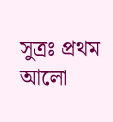সুত্রঃ প্রথম আলো